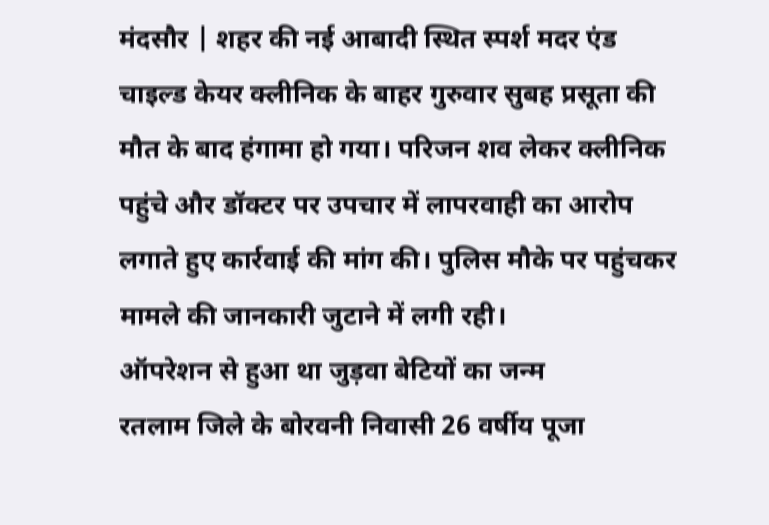मंदसौर | शहर की नई आबादी स्थित स्पर्श मदर एंड चाइल्ड केयर क्लीनिक के बाहर गुरुवार सुबह प्रसूता की मौत के बाद हंगामा हो गया। परिजन शव लेकर क्लीनिक पहुंचे और डॉक्टर पर उपचार में लापरवाही का आरोप लगाते हुए कार्रवाई की मांग की। पुलिस मौके पर पहुंचकर मामले की जानकारी जुटाने में लगी रही।
ऑपरेशन से हुआ था जुड़वा बेटियों का जन्म
रतलाम जिले के बोरवनी निवासी 26 वर्षीय पूजा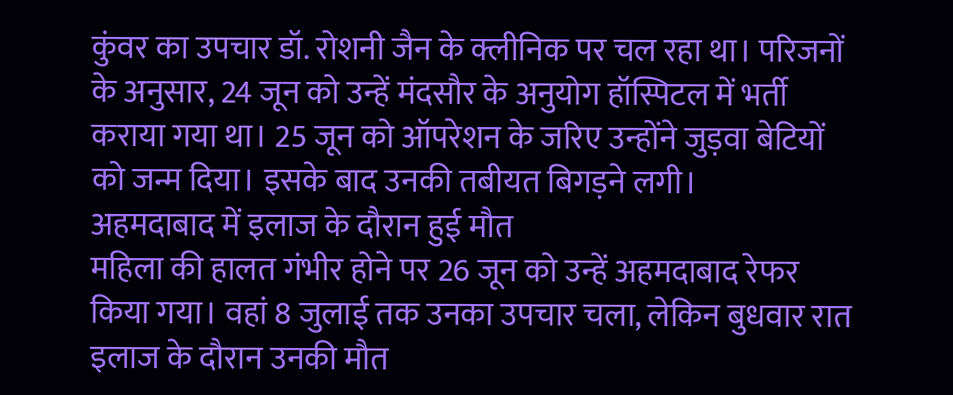कुंवर का उपचार डॉ. रोशनी जैन के क्लीनिक पर चल रहा था। परिजनों के अनुसार, 24 जून को उन्हें मंदसौर के अनुयोग हॉस्पिटल में भर्ती कराया गया था। 25 जून को ऑपरेशन के जरिए उन्होंने जुड़वा बेटियों को जन्म दिया। इसके बाद उनकी तबीयत बिगड़ने लगी।
अहमदाबाद में इलाज के दौरान हुई मौत
महिला की हालत गंभीर होने पर 26 जून को उन्हें अहमदाबाद रेफर किया गया। वहां 8 जुलाई तक उनका उपचार चला, लेकिन बुधवार रात इलाज के दौरान उनकी मौत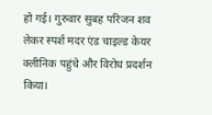हो गई। गुरुवार सुबह परिजन शव लेकर स्पर्श मदर एंड चाइल्ड केयर क्लीनिक पहुंचे और विरोध प्रदर्शन किया।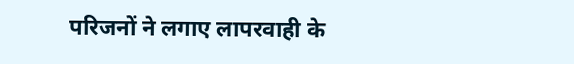परिजनों ने लगाए लापरवाही के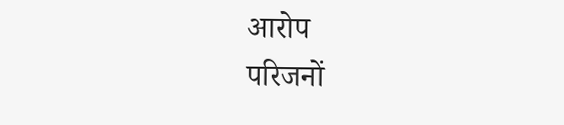आरोप
परिजनों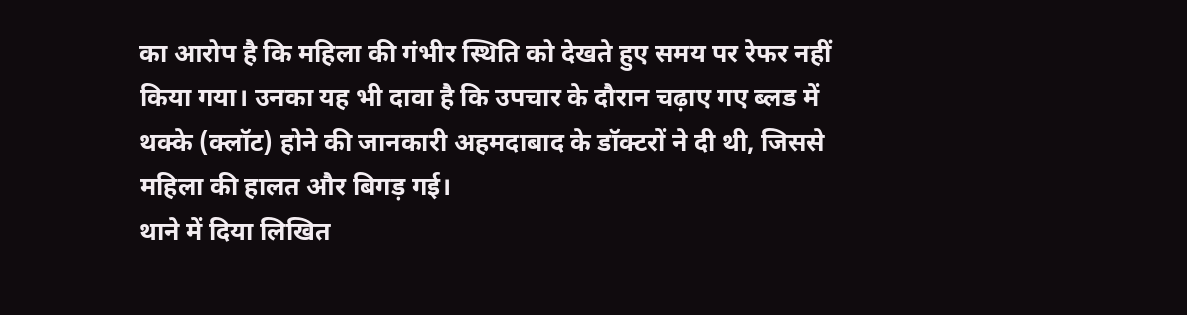का आरोप है कि महिला की गंभीर स्थिति को देखते हुए समय पर रेफर नहीं किया गया। उनका यह भी दावा है कि उपचार के दौरान चढ़ाए गए ब्लड में थक्के (क्लॉट) होने की जानकारी अहमदाबाद के डॉक्टरों ने दी थी, जिससे महिला की हालत और बिगड़ गई।
थाने में दिया लिखित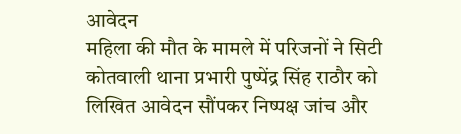आवेदन
महिला की मौत के मामले में परिजनों ने सिटी कोतवाली थाना प्रभारी पुष्पेंद्र सिंह राठौर को लिखित आवेदन सौंपकर निष्पक्ष जांच और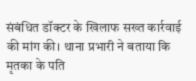संबंधित डॉक्टर के खिलाफ सख्त कार्रवाई की मांग की। थाना प्रभारी ने बताया कि मृतका के पति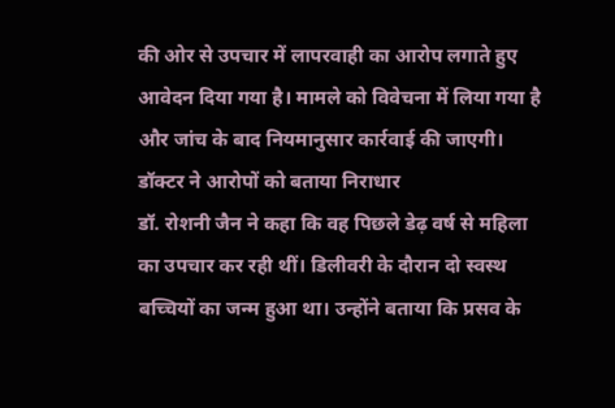की ओर से उपचार में लापरवाही का आरोप लगाते हुए आवेदन दिया गया है। मामले को विवेचना में लिया गया है और जांच के बाद नियमानुसार कार्रवाई की जाएगी।
डॉक्टर ने आरोपों को बताया निराधार
डॉ. रोशनी जैन ने कहा कि वह पिछले डेढ़ वर्ष से महिला का उपचार कर रही थीं। डिलीवरी के दौरान दो स्वस्थ बच्चियों का जन्म हुआ था। उन्होंने बताया कि प्रसव के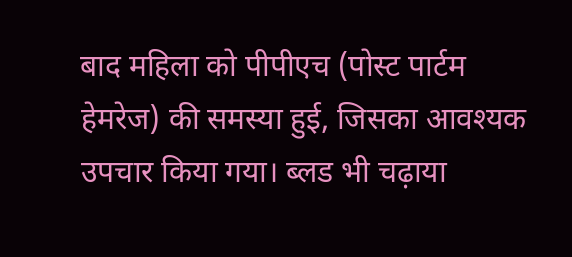बाद महिला को पीपीएच (पोस्ट पार्टम हेमरेज) की समस्या हुई, जिसका आवश्यक उपचार किया गया। ब्लड भी चढ़ाया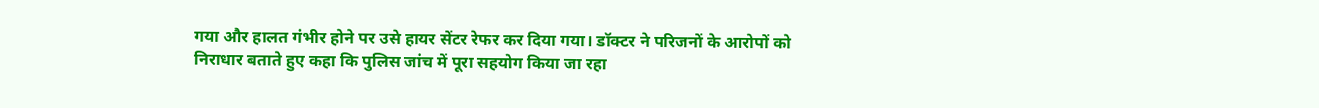गया और हालत गंभीर होने पर उसे हायर सेंटर रेफर कर दिया गया। डॉक्टर ने परिजनों के आरोपों को निराधार बताते हुए कहा कि पुलिस जांच में पूरा सहयोग किया जा रहा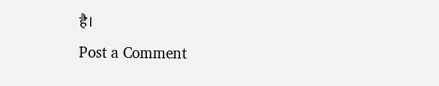है।
Post a Comment